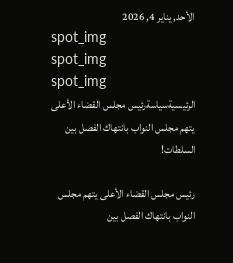الأحد, يناير 4, 2026
spot_img
spot_img
spot_img
الرئيسيةسياسةرئيس مجلس القضاء الأعلى يتهم مجلس النواب بانتهاك الفصل بين السلطات!

رئيس مجلس القضاء الأعلى يتهم مجلس النواب بانتهاك الفصل بين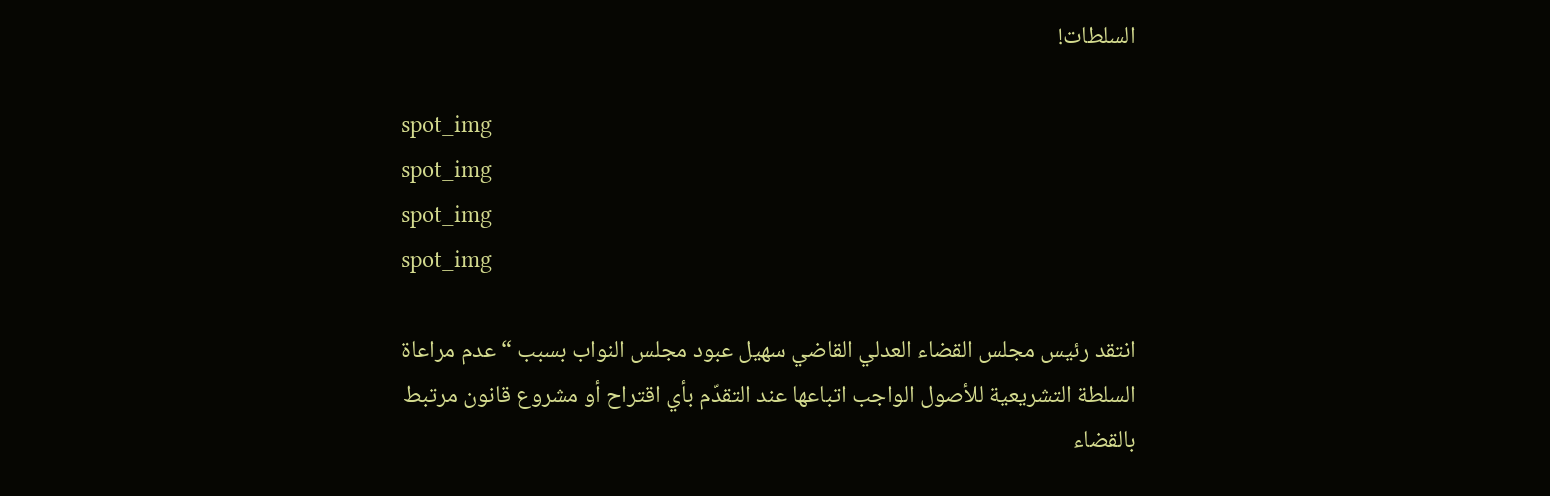السلطات!

spot_img
spot_img
spot_img
spot_img

انتقد رئيس مجلس القضاء العدلي القاضي سهيل عبود مجلس النواب بسبب “عدم مراعاة السلطة التشريعية للأصول الواجب اتباعها عند التقدّم بأي اقتراح أو مشروع قانون مرتبط بالقضاء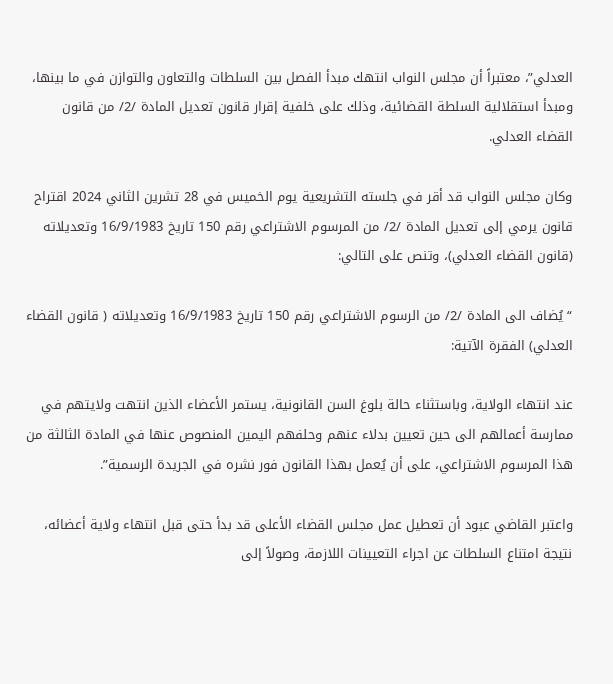العدلي”، معتبراً أن مجلس النواب انتهك مبدأ الفصل بين السلطات والتعاون والتوازن في ما بينها، ومبدأ استقلالية السلطة القضائية، وذلك على خلفية إقرار قانون تعديل المادة /2/ من قانون القضاء العدلي.

وكان مجلس النواب قد أقر في جلسته التشريعية يوم الخميس في 28 تشرين الثاني 2024 اقتراح قانون يرمي إلى تعديل المادة /2/ من المرسوم الاشتراعي رقم 150 تاريخ 16/9/1983 وتعديلاته (قانون القضاء العدلي)، وتنص على التالي:

“يُضاف الى المادة /2/ من الرسوم الاشتراعي رقم 150 تاريخ 16/9/1983 وتعديلاته ( قانون القضاء العدلي) الفقرة الآتية:

عند انتهاء الولاية، وباستثناء حالة بلوغ السن القانونية، يستمر الأعضاء الذين انتهت ولايتهم في ممارسة أعمالهم الى حين تعيين بدلاء عنهم وحلفهم اليمين المنصوص عنها في المادة الثالثة من هذا المرسوم الاشتراعي، على أن يُعمل بهذا القانون فور نشره في الجريدة الرسمية”.

واعتبر القاضي عبود أن تعطيل عمل مجلس القضاء الأعلى قد بدأ حتى قبل انتهاء ولاية أعضائه، نتيجة امتناع السلطات عن اجراء التعيينات اللازمة، وصولاً إلى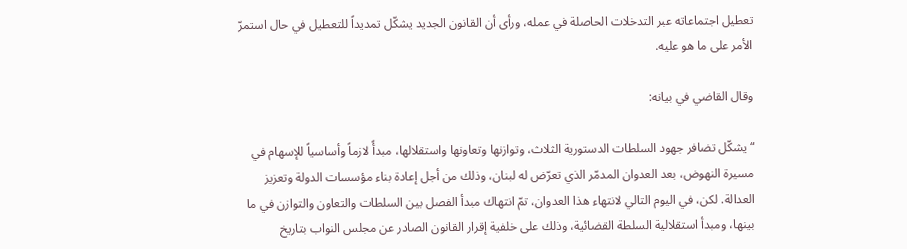تعطيل اجتماعاته عبر التدخلات الحاصلة في عمله، ورأى أن القانون الجديد يشكّل تمديداً للتعطيل في حال استمرّ الأمر على ما هو عليه.

وقال القاضي في بيانه:

“يشكّل تضافر جهود السلطات الدستورية الثلاث، وتوازنها وتعاونها واستقلالها، مبدأً لازماً وأساسياً للإسهام في مسيرة النهوض، بعد العدوان المدمّر الذي تعرّض له لبنان، وذلك من أجل إعادة بناء مؤسسات الدولة وتعزيز العدالة. لكن، في اليوم التالي لانتهاء هذا العدوان، تمّ انتهاك مبدأ الفصل بين السلطات والتعاون والتوازن في ما بينها، ومبدأ استقلالية السلطة القضائية، وذلك على خلفية إقرار القانون الصادر عن مجلس النواب بتاريخ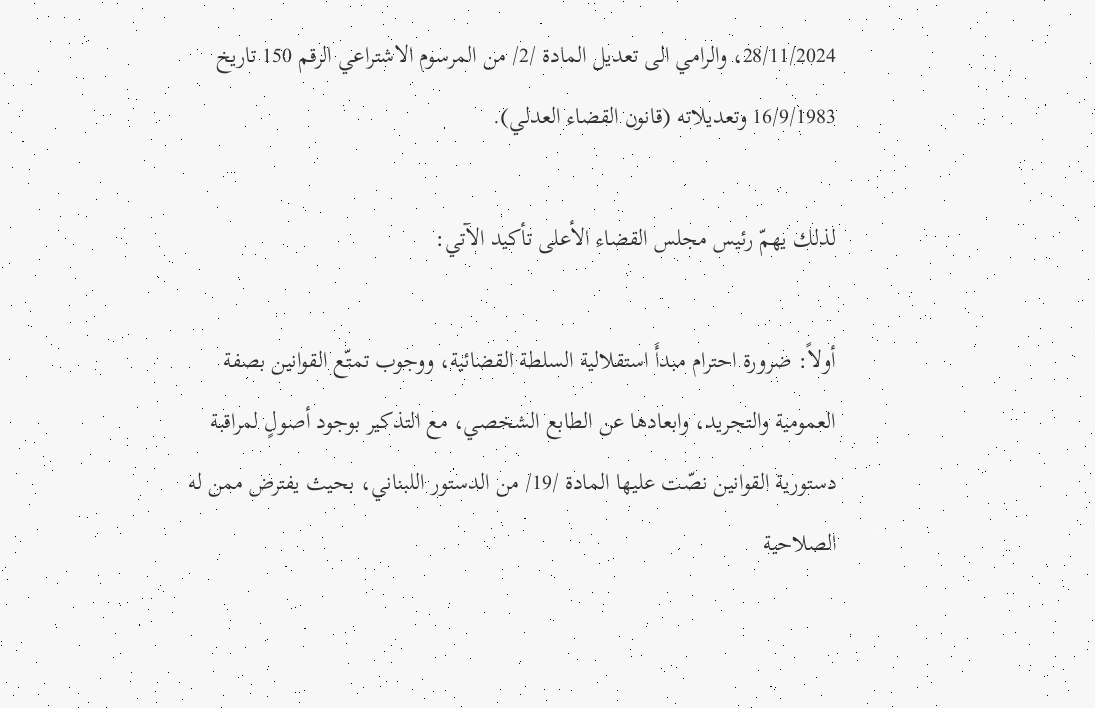28/11/2024، والرامي الى تعديل المادة /2/ من المرسوم الاشتراعي الرقم 150 تاريخ 16/9/1983 وتعديلاته (قانون القضاء العدلي).

لذلك يهمّ رئيس مجلس القضاء الأعلى تأكيد الآتي:

أولاً: ضرورة احترام مبدأَ استقلالية السلطة القضائية، ووجوب تمتّع القوانين بصفة العمومية والتجريد، وابعادها عن الطابع الشخصي، مع التذكير بوجود أصولٍ لمراقبة دستورية القوانين نصّت عليها المادة /19/ من الدستور اللبناني، بحيث يفترض ممن له الصلاحية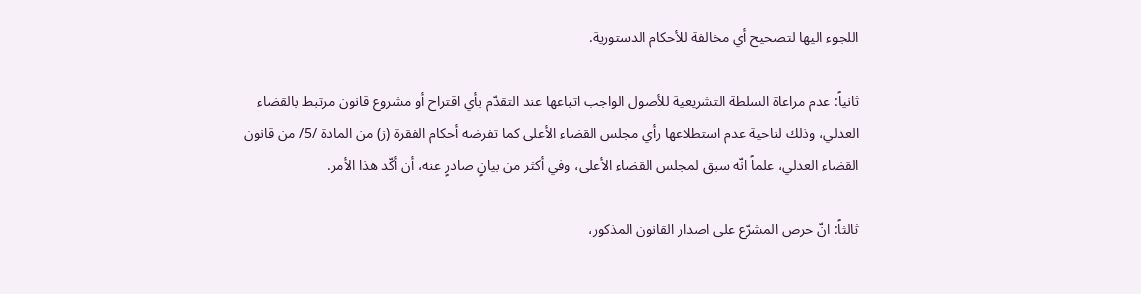اللجوء اليها لتصحيح أي مخالفة للأحكام الدستورية.

ثانياً: عدم مراعاة السلطة التشريعية للأصول الواجب اتباعها عند التقدّم بأي اقتراح أو مشروع قانون مرتبط بالقضاء العدلي، وذلك لناحية عدم استطلاعها رأي مجلس القضاء الأعلى كما تفرضه أحكام الفقرة (ز) من المادة /5/ من قانون القضاء العدلي، علماً انّه سبق لمجلس القضاء الأعلى، وفي أكثر من بيانٍ صادرٍ عنه، أن أكّد هذا الأمر.

ثالثاً: انّ حرص المشرّع على اصدار القانون المذكور،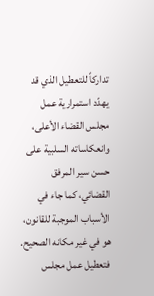تداركاً للتعطيل الذي قد يهدّد استمرارية عمل مجلس القضاء الأعلى، وانعكاساته السلبية على حسن سير المرفق القضائي، كما جاء في الأسباب الموجبة للقانون، هو في غير مكانه الصحيح.
فتعطيل عمل مجلس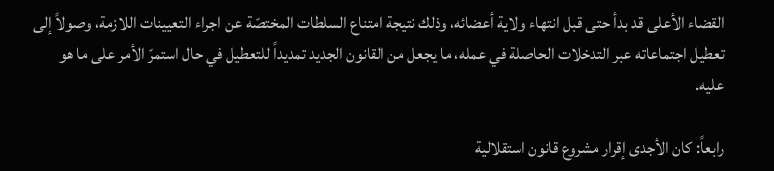القضاء الأعلى قد بدأ حتى قبل انتهاء ولاية أعضائه، وذلك نتيجة امتناع السلطات المختصّة عن اجراء التعيينات اللازمة، وصولاً إلى تعطيل اجتماعاته عبر التدخلات الحاصلة في عمله، ما يجعل من القانون الجديد تمديداً للتعطيل في حال استمرّ الأمر على ما هو عليه.

رابعاً: كان الأجدى إقرار مشروع قانون استقلالية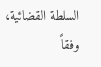السلطة القضائية، وفقاً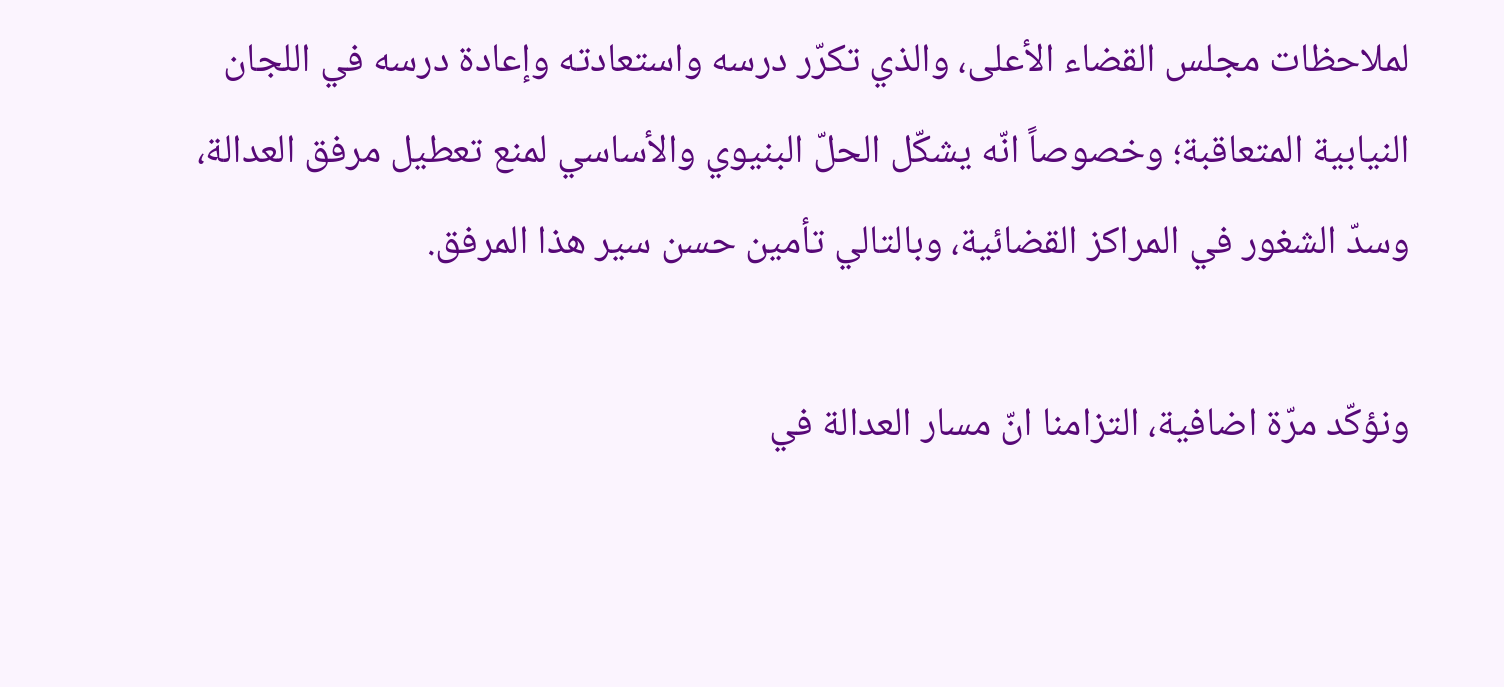لملاحظات مجلس القضاء الأعلى، والذي تكرّر درسه واستعادته وإعادة درسه في اللجان النيابية المتعاقبة؛ وخصوصاً انّه يشكّل الحلّ البنيوي والأساسي لمنع تعطيل مرفق العدالة، وسدّ الشغور في المراكز القضائية، وبالتالي تأمين حسن سير هذا المرفق.

ونؤكّد مرّة اضافية، التزامنا انّ مسار العدالة في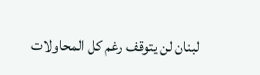لبنان لن يتوقف رغم كل المحاولات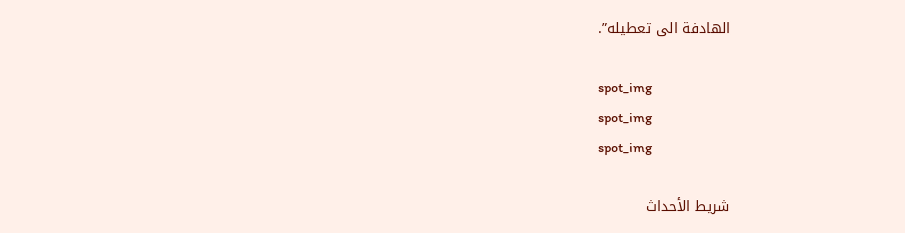الهادفة الى تعطيله”.

spot_img
spot_img
spot_img

شريط الأحداث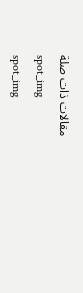مقالات ذات صلة
spot_img
spot_img